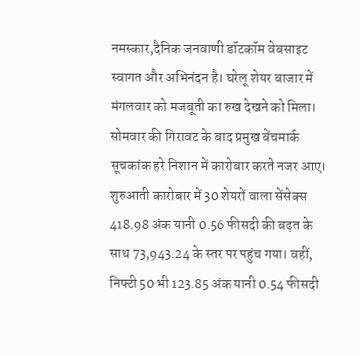नमस्कार,दैनिक जनवाणी डॉटकॉम वेबसाइट स्वागत और अभिनंदन है। घरेलू शेयर बाजार में मंगलवार को मजबूती का रुख देखने को मिला। सोमवार की गिरावट के बाद प्रमुख बेंचमार्क सूचकांक हरे निशान में कारोबार करते नजर आए। शुरुआती कारोबार में 30 शेयरों वाला सेंसेक्स 418.98 अंक यानी 0.56 फीसदी की बढ़त के साथ 73,943.24 के स्तर पर पहुंच गया। वहीं, निफ्टी 50 भी 123.85 अंक यानी 0.54 फीसदी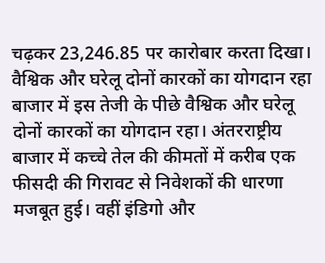चढ़कर 23,246.85 पर कारोबार करता दिखा।
वैश्विक और घरेलू दोनों कारकों का योगदान रहा
बाजार में इस तेजी के पीछे वैश्विक और घरेलू दोनों कारकों का योगदान रहा। अंतरराष्ट्रीय बाजार में कच्चे तेल की कीमतों में करीब एक फीसदी की गिरावट से निवेशकों की धारणा मजबूत हुई। वहीं इंडिगो और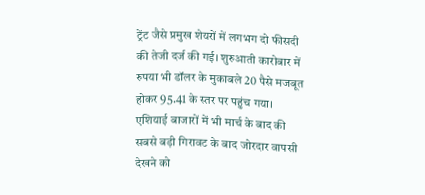ट्रेंट जैसे प्रमुख शेयरों में लगभग दो फीसदी की तेजी दर्ज की गई। शुरुआती कारोबार में रुपया भी डॉलर के मुकाबले 20 पैसे मजबूत होकर 95.41 के स्तर पर पहुंच गया।
एशियाई बाजारों में भी मार्च के बाद की सबसे बड़ी गिरावट के बाद जोरदार वापसी देखने को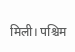मिली। पश्चिम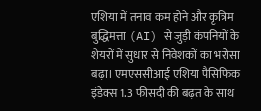एशिया में तनाव कम होने और कृत्रिम बुद्धिमत्ता (AI) से जुड़ी कंपनियों के शेयरों में सुधार से निवेशकों का भरोसा बढ़ा। एमएससीआई एशिया पैसिफिक इंडेक्स 1.3 फीसदी की बढ़त के साथ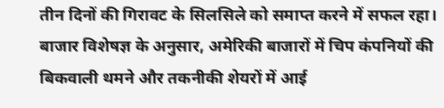तीन दिनों की गिरावट के सिलसिले को समाप्त करने में सफल रहा।
बाजार विशेषज्ञ के अनुसार, अमेरिकी बाजारों में चिप कंपनियों की बिकवाली थमने और तकनीकी शेयरों में आई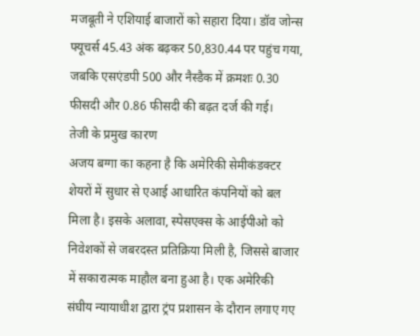मजबूती ने एशियाई बाजारों को सहारा दिया। डॉव जोन्स फ्यूचर्स 45.43 अंक बढ़कर 50,830.44 पर पहुंच गया, जबकि एसएंडपी 500 और नैस्डैक में क्रमशः 0.30 फीसदी और 0.86 फीसदी की बढ़त दर्ज की गई।
तेजी के प्रमुख कारण
अजय बग्गा का कहना है कि अमेरिकी सेमीकंडक्टर शेयरों में सुधार से एआई आधारित कंपनियों को बल मिला है। इसके अलावा, स्पेसएक्स के आईपीओ को निवेशकों से जबरदस्त प्रतिक्रिया मिली है, जिससे बाजार में सकारात्मक माहौल बना हुआ है। एक अमेरिकी संघीय न्यायाधीश द्वारा ट्रंप प्रशासन के दौरान लगाए गए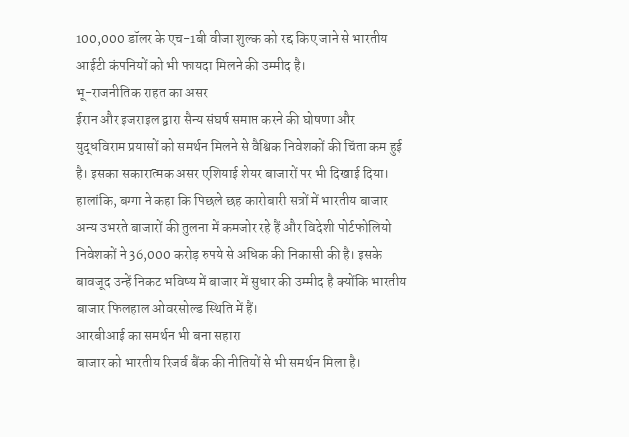100,000 डॉलर के एच-1बी वीजा शुल्क को रद्द किए जाने से भारतीय आईटी कंपनियों को भी फायदा मिलने की उम्मीद है।
भू-राजनीतिक राहत का असर
ईरान और इजराइल द्वारा सैन्य संघर्ष समाप्त करने की घोषणा और युद्धविराम प्रयासों को समर्थन मिलने से वैश्विक निवेशकों की चिंता कम हुई है। इसका सकारात्मक असर एशियाई शेयर बाजारों पर भी दिखाई दिया। हालांकि, बग्गा ने कहा कि पिछले छह कारोबारी सत्रों में भारतीय बाजार अन्य उभरते बाजारों की तुलना में कमजोर रहे हैं और विदेशी पोर्टफोलियो निवेशकों ने 36,000 करोड़ रुपये से अधिक की निकासी की है। इसके बावजूद उन्हें निकट भविष्य में बाजार में सुधार की उम्मीद है क्योंकि भारतीय बाजार फिलहाल ओवरसोल्ड स्थिति में हैं।
आरबीआई का समर्थन भी बना सहारा
बाजार को भारतीय रिजर्व बैंक की नीतियों से भी समर्थन मिला है।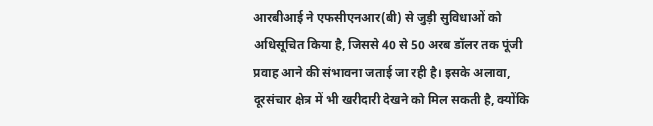आरबीआई ने एफसीएनआर(बी) से जुड़ी सुविधाओं को अधिसूचित किया है, जिससे 40 से 50 अरब डॉलर तक पूंजी प्रवाह आने की संभावना जताई जा रही है। इसके अलावा, दूरसंचार क्षेत्र में भी खरीदारी देखने को मिल सकती है, क्योंकि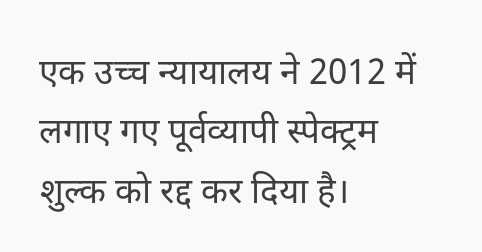एक उच्च न्यायालय ने 2012 में लगाए गए पूर्वव्यापी स्पेक्ट्रम शुल्क को रद्द कर दिया है।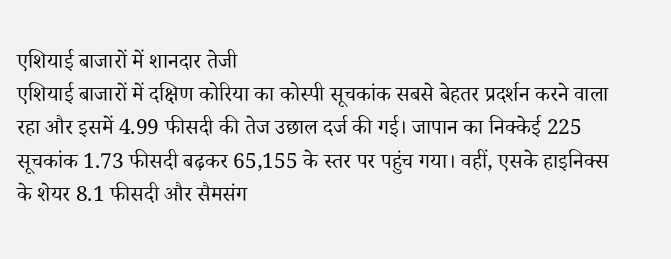एशियाई बाजारों में शानदार तेजी
एशियाई बाजारों में दक्षिण कोरिया का कोस्पी सूचकांक सबसे बेहतर प्रदर्शन करने वाला रहा और इसमें 4.99 फीसदी की तेज उछाल दर्ज की गई। जापान का निक्केई 225 सूचकांक 1.73 फीसदी बढ़कर 65,155 के स्तर पर पहुंच गया। वहीं, एसके हाइनिक्स के शेयर 8.1 फीसदी और सैमसंग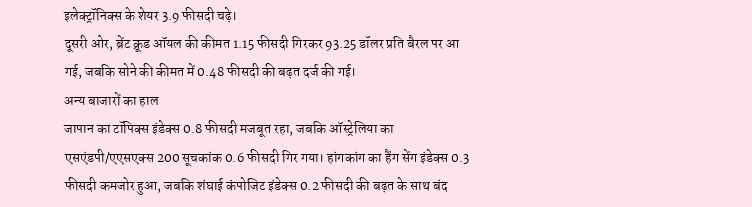इलेक्ट्रॉनिक्स के शेयर 3.9 फीसदी चढ़े।
दूसरी ओर, ब्रेंट क्रूड ऑयल की कीमत 1.15 फीसदी गिरकर 93.25 डॉलर प्रति बैरल पर आ गई, जबकि सोने की कीमत में 0.48 फीसदी की बढ़त दर्ज की गई।
अन्य बाजारों का हाल
जापान का टॉपिक्स इंडेक्स 0.8 फीसदी मजबूत रहा, जबकि ऑस्ट्रेलिया का एसएंडपी/एएसएक्स 200 सूचकांक 0.6 फीसदी गिर गया। हांगकांग का हैंग सेंग इंडेक्स 0.3 फीसदी कमजोर हुआ, जबकि शंघाई कंपोजिट इंडेक्स 0.2 फीसदी की बढ़त के साथ बंद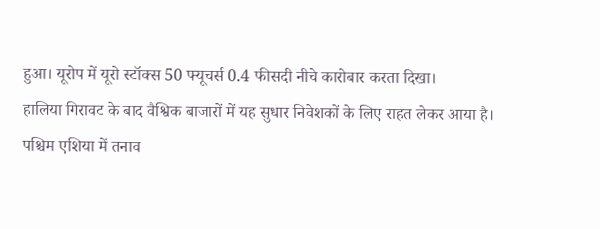हुआ। यूरोप में यूरो स्टॉक्स 50 फ्यूचर्स 0.4 फीसदी नीचे कारोबार करता दिखा।
हालिया गिरावट के बाद वैश्विक बाजारों में यह सुधार निवेशकों के लिए राहत लेकर आया है। पश्चिम एशिया में तनाव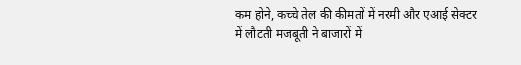कम होने, कच्चे तेल की कीमतों में नरमी और एआई सेक्टर में लौटती मजबूती ने बाजारों में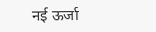नई ऊर्जा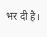भर दी है।